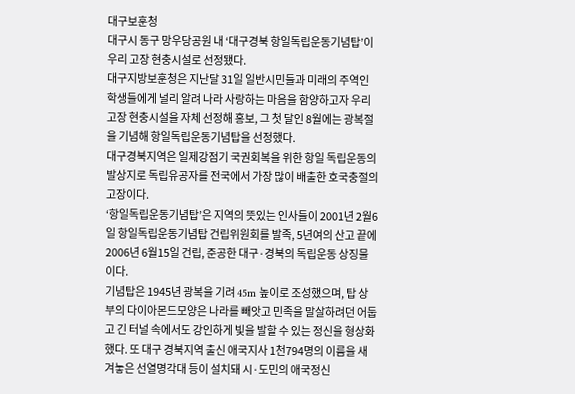대구보훈청
대구시 동구 망우당공원 내 ‘대구경북 항일독립운동기념탑’이 우리 고장 현충시설로 선정됐다.
대구지방보훈청은 지난달 31일 일반시민들과 미래의 주역인 학생들에게 널리 알려 나라 사랑하는 마음을 함양하고자 우리 고장 현충시설을 자체 선정해 홍보, 그 첫 달인 8월에는 광복절을 기념해 항일독립운동기념탑을 선정했다.
대구경북지역은 일제강점기 국권회복을 위한 항일 독립운동의 발상지로 독립유공자를 전국에서 가장 많이 배출한 호국충절의 고장이다.
‘항일독립운동기념탑’은 지역의 뜻있는 인사들이 2001년 2월6일 항일독립운동기념탑 건립위원회를 발족, 5년여의 산고 끝에 2006년 6월15일 건립, 준공한 대구·경북의 독립운동 상징물이다.
기념탑은 1945년 광복을 기려 45m 높이로 조성했으며, 탑 상부의 다이아몬드모양은 나라를 빼앗고 민족을 말살하려던 어둡고 긴 터널 속에서도 강인하게 빛을 발할 수 있는 정신을 형상화했다. 또 대구 경북지역 출신 애국지사 1천794명의 이름을 새겨놓은 선열명각대 등이 설치돼 시·도민의 애국정신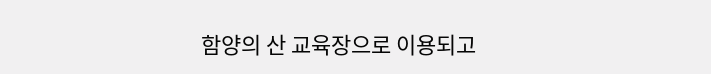함양의 산 교육장으로 이용되고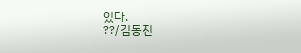있다.
??/김동진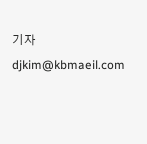기자 djkim@kbmaeil.com